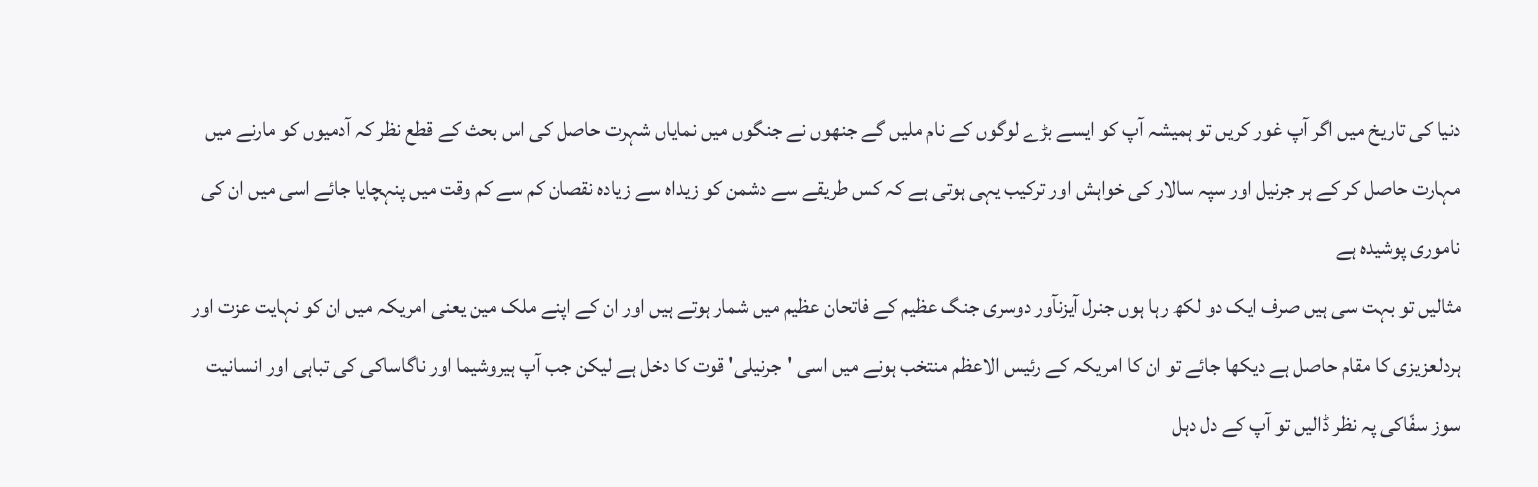دنیا کی تاریخ میں اگر آپ غور کریں تو ہمیشہ آپ کو ایسے بڑے لوگوں کے نام ملیں گے جنھوں نے جنگوں میں نمایاں شہرت حاصل کی اس بحث کے قطع نظر کہ آدمیوں کو مارنے میں مہارت حاصل کر کے ہر جرنیل اور سپہ سالار کی خواہش اور ترکیب یہی ہوتی ہے کہ کس طریقے سے دشمن کو زیداہ سے زیادہ نقصان کم سے کم وقت میں پنہچایا جائے اسی میں ان کی ناموری پوشیدہ ہے
مثالیں تو بہت سی ہیں صرف ایک دو لکھ رہا ہوں جنرل آیزنآور دوسری جنگ عظیم کے فاتحان عظیم میں شمار ہوتے ہیں اور ان کے اپنے ملک مین یعنی امریکہ میں ان کو نہایت عزت اور ہردلعزیزی کا مقام حاصل ہے دیکھا جائے تو ان کا امریکہ کے رئیس الاعظم منتخب ہونے میں اسی 'جرنیلی' قوت کا دخل ہے لیکن جب آپ ہیروشیما اور ناگاساکی کی تباہی اور انسانیت سوز سفّاکی پہ نظر ڈالیں تو آپ کے دل دہل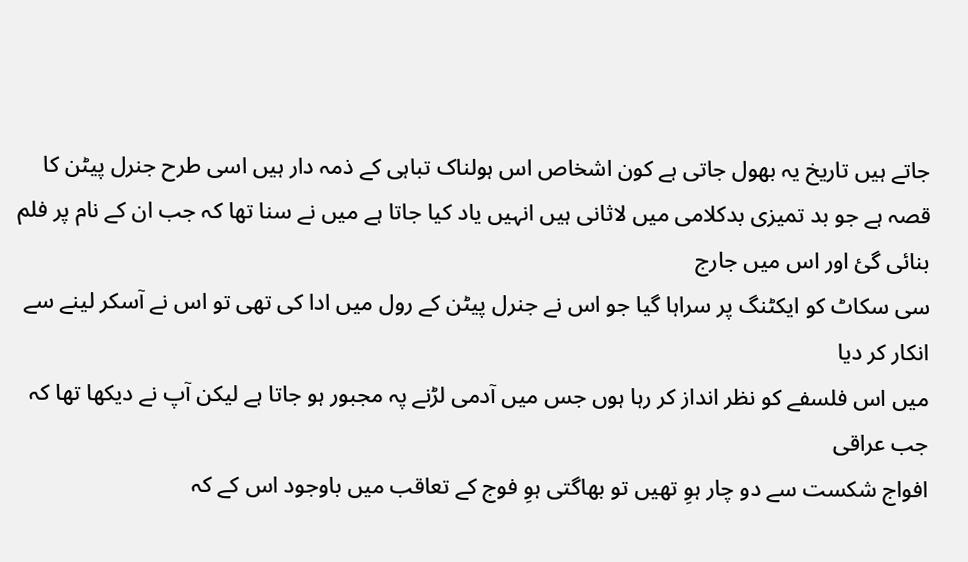جاتے ہیں تاریخ یہ بھول جاتی ہے کون اشخاص اس ہولناک تباہی کے ذمہ دار ہیں اسی طرح جنرل پیٹن کا قصہ ہے جو بد تمیزی بدکلامی میں لاثانی ہیں انہیں یاد کیا جاتا ہے میں نے سنا تھا کہ جب ان کے نام پر فلم
بنائی گئ اور اس میں جارج
سی سکاٹ کو ایکٹنگ پر سراہا گیا جو اس نے جنرل پیٹن کے رول میں ادا کی تھی تو اس نے آسکر لینے سے انکار کر دیا
میں اس فلسفے کو نظر انداز کر رہا ہوں جس میں آدمی لڑنے پہ مجبور ہو جاتا ہے لیکن آپ نے دیکھا تھا کہ جب عراقی
افواج شکست سے دو چار ہوِ تھیں تو بھاگتی ہوِ فوج کے تعاقب میں باوجود اس کے کہ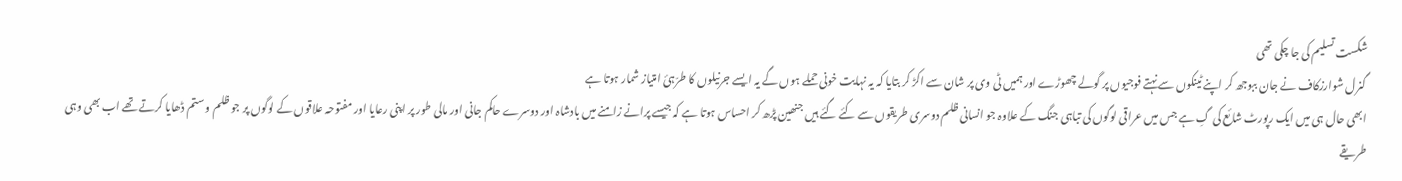شکست تسلیم کی جا چکی تھی
گنرل شوارزکاف نے جان ببوجھ کر اپنے ٹینکوں سے نہتے فوجیوں پر گولے چھوڑے اور ہمیں ٹی وی پر شان سے اکڑ کر بتایا کہ یہ نہایت خونی حملے ہوں گے یہ ایسے جرنیلوں کا طرّہئ امتیاز شمار ہوتا ہے
ابھی حال ہی میں ایک رپورٹ شائع کی گِ ہے جس میں عراقی لوگوں کی تباہی جنگ کے علاوہ جو انسانی ظلم دوسری طریقوں سے کئے گئے ہیں جنھین پڑھ کر احساس ہوتا ہے کہ جیسے پرانے زامنے میں بادشاہ اور دوسرے حاکم جانی اور مالی طور پر اپنی رعایا اور مفتوحہ علاقوں کے لوگوں پر جو ظلم و ستم ڈھایا کرتے تھے اب بھی وہی طریقے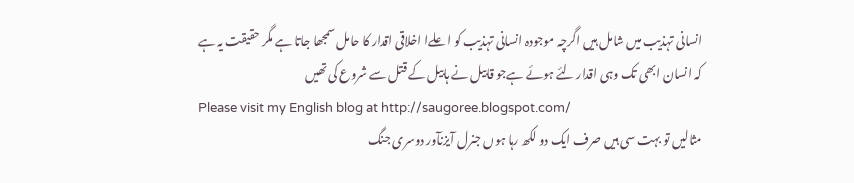انسانی تہذیب میں شامل ہیں اگرچہ موجودہ انسانی تہذیب کو اعلےا اخلاقی اقدار کا حامل سمجھا جاتا ہے مگر حقیقت یہ ہے کہ انسان ابھی تک وہی اقدار لئے ہوئے ہےجو قابیل نے ہابیل کے قتل سے شروع کی تھیں
Please visit my English blog at http://saugoree.blogspot.com/
مثالیں تو بہت سی ہیں صرف ایک دو لکھ رہا ہوں جنرل آیزنآور دوسری جنگ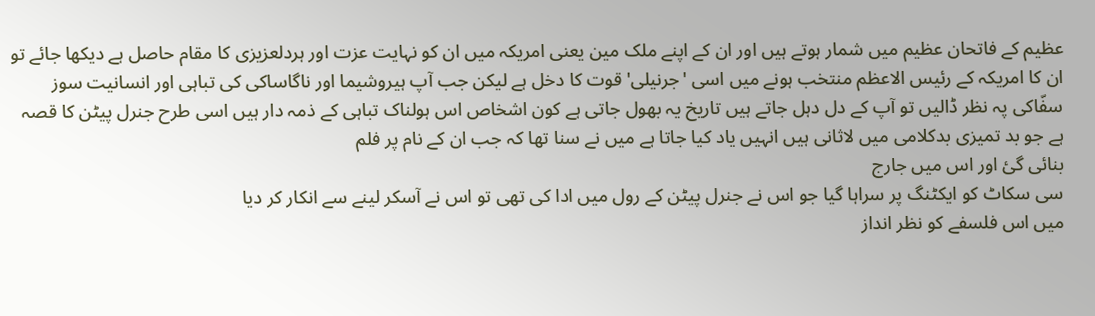عظیم کے فاتحان عظیم میں شمار ہوتے ہیں اور ان کے اپنے ملک مین یعنی امریکہ میں ان کو نہایت عزت اور ہردلعزیزی کا مقام حاصل ہے دیکھا جائے تو ان کا امریکہ کے رئیس الاعظم منتخب ہونے میں اسی 'جرنیلی' قوت کا دخل ہے لیکن جب آپ ہیروشیما اور ناگاساکی کی تباہی اور انسانیت سوز سفّاکی پہ نظر ڈالیں تو آپ کے دل دہل جاتے ہیں تاریخ یہ بھول جاتی ہے کون اشخاص اس ہولناک تباہی کے ذمہ دار ہیں اسی طرح جنرل پیٹن کا قصہ ہے جو بد تمیزی بدکلامی میں لاثانی ہیں انہیں یاد کیا جاتا ہے میں نے سنا تھا کہ جب ان کے نام پر فلم
بنائی گئ اور اس میں جارج
سی سکاٹ کو ایکٹنگ پر سراہا گیا جو اس نے جنرل پیٹن کے رول میں ادا کی تھی تو اس نے آسکر لینے سے انکار کر دیا
میں اس فلسفے کو نظر انداز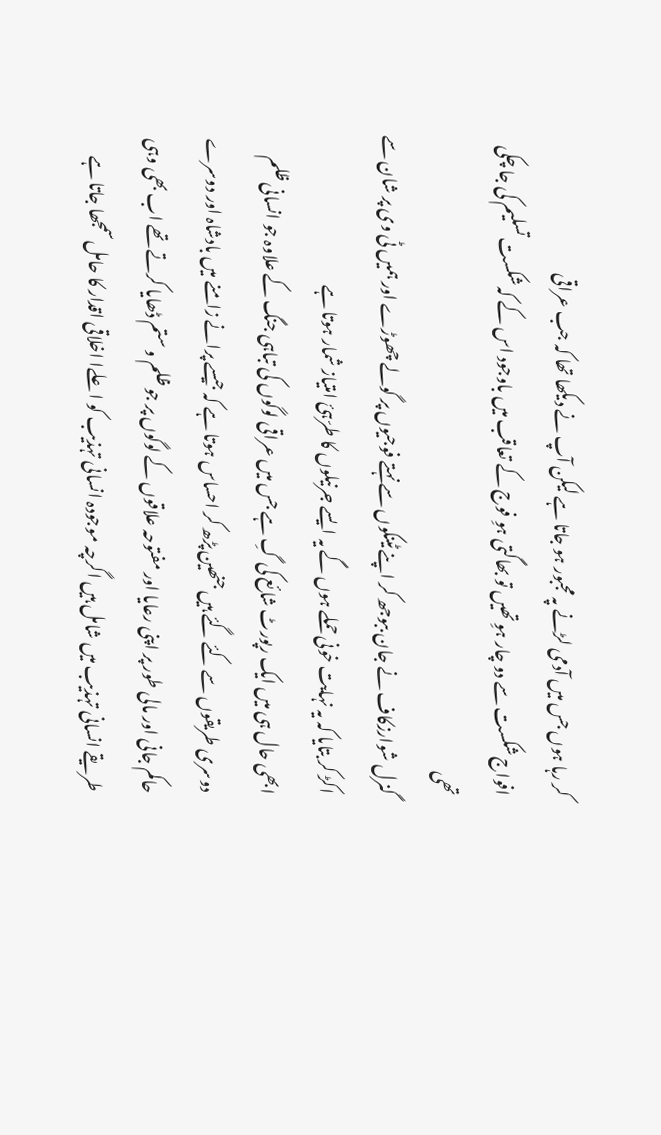کر رہا ہوں جس میں آدمی لڑنے پہ مجبور ہو جاتا ہے لیکن آپ نے دیکھا تھا کہ جب عراقی
افواج شکست سے دو چار ہوِ تھیں تو بھاگتی ہوِ فوج کے تعاقب میں باوجود اس کے کہ شکست تسلیم کی جا چکی تھی
گنرل شوارزکاف نے جان ببوجھ کر اپنے ٹینکوں سے نہتے فوجیوں پر گولے چھوڑے اور ہمیں ٹی وی پر شان سے اکڑ کر بتایا کہ یہ نہایت خونی حملے ہوں گے یہ ایسے جرنیلوں کا طرّہئ امتیاز شمار ہوتا ہے
ابھی حال ہی میں ایک رپورٹ شائع کی گِ ہے جس میں عراقی لوگوں کی تباہی جنگ کے علاوہ جو انسانی ظلم دوسری طریقوں سے کئے گئے ہیں جنھین پڑھ کر احساس ہوتا ہے کہ جیسے پرانے زامنے میں بادشاہ اور دوسرے حاکم جانی اور مالی طور پر اپنی رعایا اور مفتوحہ علاقوں کے لوگوں پر جو ظلم و ستم ڈھایا کرتے تھے اب بھی وہی طریقے انسانی تہذیب میں شامل ہیں اگرچہ موجودہ انسانی تہذیب کو اعلےا اخلاقی اقدار کا حامل سمجھا جاتا ہے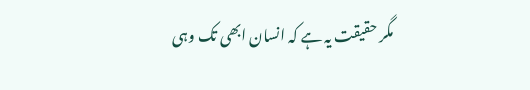مگر حقیقت یہ ہے کہ انسان ابھی تک وہی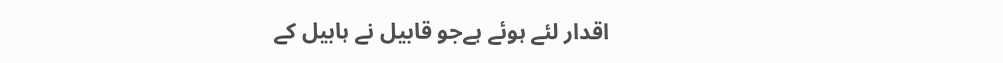اقدار لئے ہوئے ہےجو قابیل نے ہابیل کے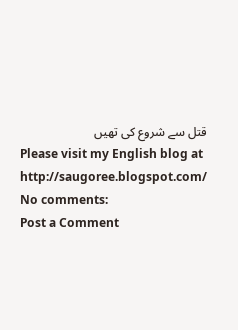قتل سے شروع کی تھیں
Please visit my English blog at http://saugoree.blogspot.com/
No comments:
Post a Comment